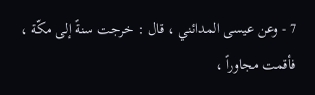7 - وعن عيسى المدائني ، قال : خرجت سنةً إلى مكّة ، فأقمت مجاوراً ،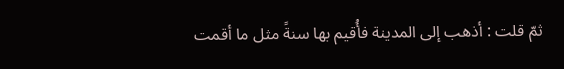ثمّ قلت : أذهب إلى المدينة فأُقيم بها سنةً مثل ما أقمت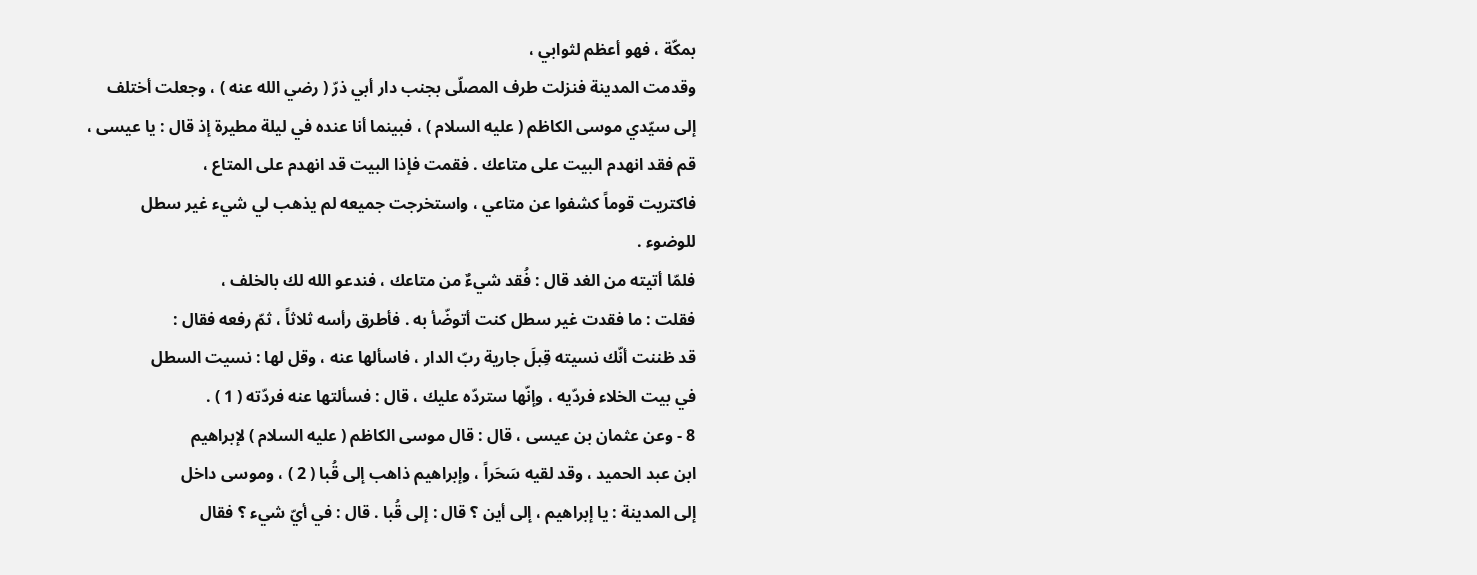بمكّة ، فهو أعظم لثوابي ،
وقدمت المدينة فنزلت طرف المصلّى بجنب دار أبي ذرّ ( رضي الله عنه ) ، وجعلت أختلف
إلى سيّدي موسى الكاظم ( عليه السلام ) ، فبينما أنا عنده في ليلة مطيرة إذ قال : يا عيسى ،
قم فقد انهدم البيت على متاعك . فقمت فإذا البيت قد انهدم على المتاع ،
فاكتريت قوماً كشفوا عن متاعي ، واستخرجت جميعه لم يذهب لي شيء غير سطل
للوضوء .
فلمّا أتيته من الغد قال : فُقد شيءٌ من متاعك ، فندعو الله لك بالخلف ،
فقلت : ما فقدت غير سطل كنت أتوضّأ به . فأطرق رأسه ثلاثاً ، ثمّ رفعه فقال :
قد ظننت أنّك نسيته قِبلَ جارية ربّ الدار ، فاسألها عنه ، وقل لها : نسيت السطل
في بيت الخلاء فردّيه ، وإنّها ستردّه عليك ، قال : فسألتها عنه فردّته ( 1 ) .
8 - وعن عثمان بن عيسى ، قال : قال موسى الكاظم ( عليه السلام ) لإبراهيم
ابن عبد الحميد ، وقد لقيه سَحَراً ، وإبراهيم ذاهب إلى قُبا ( 2 ) ، وموسى داخل
إلى المدينة : يا إبراهيم ، إلى أين ؟ قال : إلى قُبا . قال : في أيّ شيء ؟ فقال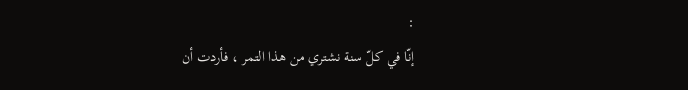:
إنّا في كلّ سنة نشتري من هذا التمر ، فأردت أن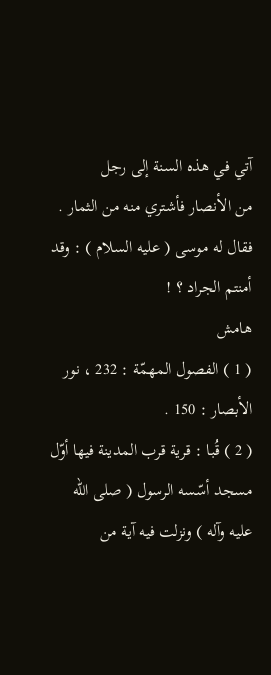آتي في هذه السنة إلى رجل
من الأنصار فأشتري منه من الثمار . فقال له موسى ( عليه السلام ) : وقد أمنتم الجراد ؟ !
هامش
( 1 ) الفصول المهمّة : 232 ، نور الأبصار : 150 .
( 2 ) قُبا : قرية قرب المدينة فيها أوّل مسجد أسّسه الرسول ( صلى الله عليه وآله ) ونزلت فيه آية من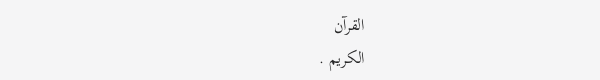القرآن
الكريم .